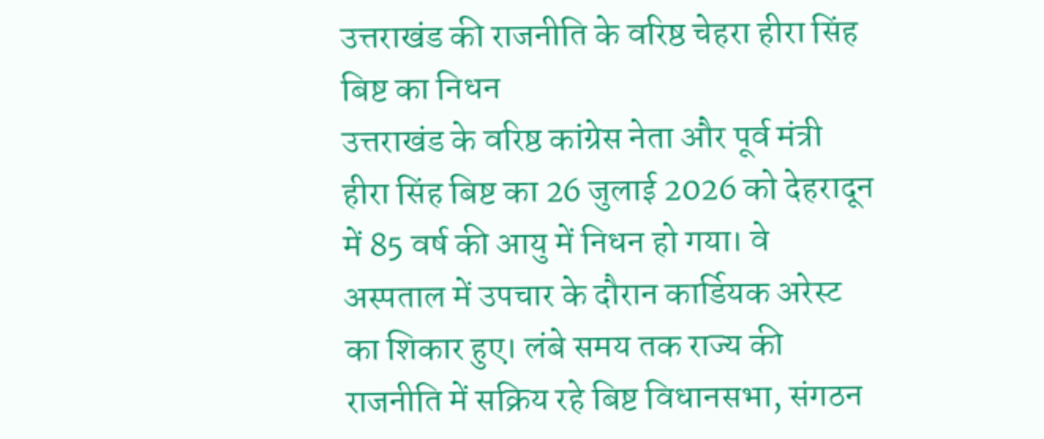उत्तराखंड की राजनीति के वरिष्ठ चेहरा हीरा सिंह बिष्ट का निधन
उत्तराखंड के वरिष्ठ कांग्रेस नेता और पूर्व मंत्री हीरा सिंह बिष्ट का 26 जुलाई 2026 को देहरादून में 85 वर्ष की आयु में निधन हो गया। वे अस्पताल में उपचार के दौरान कार्डियक अरेस्ट का शिकार हुए। लंबे समय तक राज्य की राजनीति में सक्रिय रहे बिष्ट विधानसभा, संगठन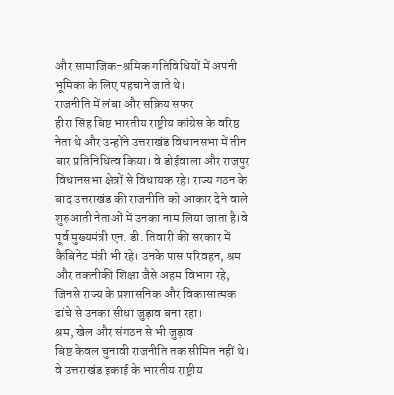और सामाजिक-श्रमिक गतिविधियों में अपनी भूमिका के लिए पहचाने जाते थे।
राजनीति में लंबा और सक्रिय सफर
हीरा सिंह बिष्ट भारतीय राष्ट्रीय कांग्रेस के वरिष्ठ नेता थे और उन्होंने उत्तराखंड विधानसभा में तीन बार प्रतिनिधित्व किया। वे डोईवाला और राजपुर विधानसभा क्षेत्रों से विधायक रहे। राज्य गठन के बाद उत्तराखंड की राजनीति को आकार देने वाले शुरुआती नेताओं में उनका नाम लिया जाता है।वे पूर्व मुख्यमंत्री एन. डी. तिवारी की सरकार में कैबिनेट मंत्री भी रहे। उनके पास परिवहन, श्रम और तकनीकी शिक्षा जैसे अहम विभाग रहे, जिनसे राज्य के प्रशासनिक और विकासात्मक ढांचे से उनका सीधा जुड़ाव बना रहा।
श्रम, खेल और संगठन से भी जुड़ाव
बिष्ट केवल चुनावी राजनीति तक सीमित नहीं थे। वे उत्तराखंड इकाई के भारतीय राष्ट्रीय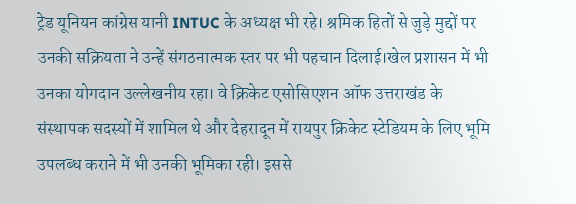ट्रेड यूनियन कांग्रेस यानी INTUC के अध्यक्ष भी रहे। श्रमिक हितों से जुड़े मुद्दों पर उनकी सक्रियता ने उन्हें संगठनात्मक स्तर पर भी पहचान दिलाई।खेल प्रशासन में भी उनका योगदान उल्लेखनीय रहा। वे क्रिकेट एसोसिएशन ऑफ उत्तराखंड के संस्थापक सदस्यों में शामिल थे और देहरादून में रायपुर क्रिकेट स्टेडियम के लिए भूमि उपलब्ध कराने में भी उनकी भूमिका रही। इससे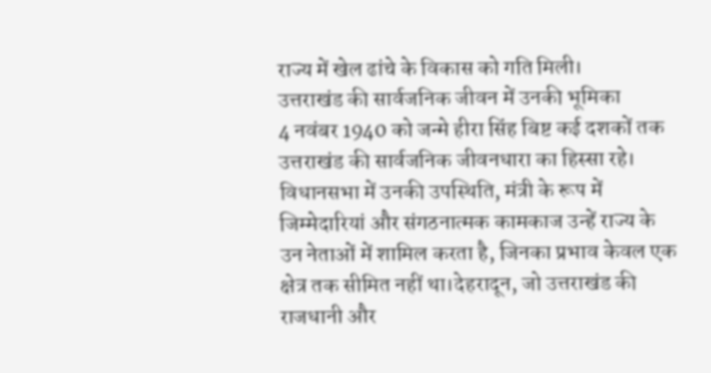राज्य में खेल ढांचे के विकास को गति मिली।
उत्तराखंड की सार्वजनिक जीवन में उनकी भूमिका
4 नवंबर 1940 को जन्मे हीरा सिंह बिष्ट कई दशकों तक उत्तराखंड की सार्वजनिक जीवनधारा का हिस्सा रहे। विधानसभा में उनकी उपस्थिति, मंत्री के रूप में जिम्मेदारियां और संगठनात्मक कामकाज उन्हें राज्य के उन नेताओं में शामिल करता है, जिनका प्रभाव केवल एक क्षेत्र तक सीमित नहीं था।देहरादून, जो उत्तराखंड की राजधानी और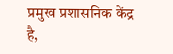प्रमुख प्रशासनिक केंद्र है,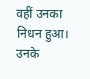वहीं उनका निधन हुआ। उनके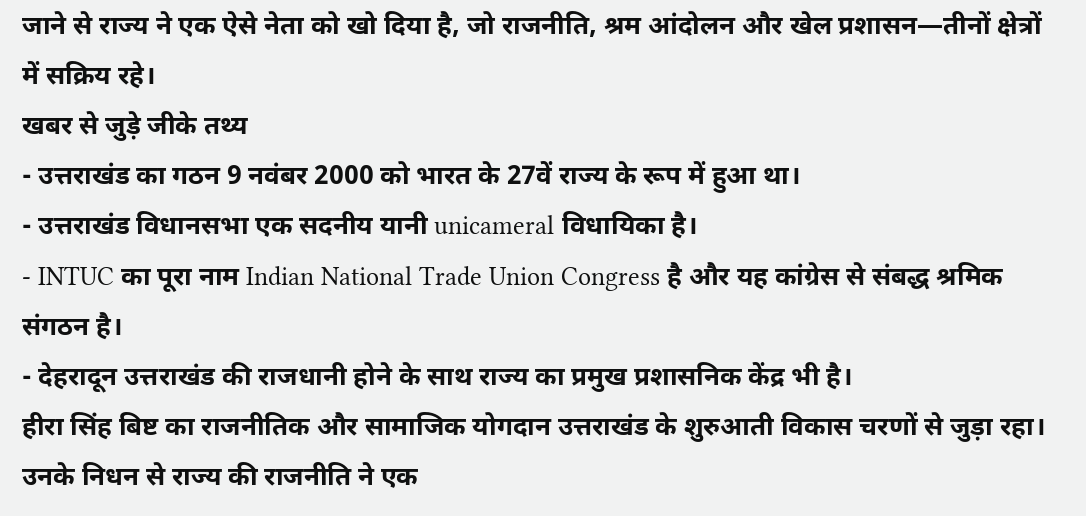जाने से राज्य ने एक ऐसे नेता को खो दिया है, जो राजनीति, श्रम आंदोलन और खेल प्रशासन—तीनों क्षेत्रों में सक्रिय रहे।
खबर से जुड़े जीके तथ्य
- उत्तराखंड का गठन 9 नवंबर 2000 को भारत के 27वें राज्य के रूप में हुआ था।
- उत्तराखंड विधानसभा एक सदनीय यानी unicameral विधायिका है।
- INTUC का पूरा नाम Indian National Trade Union Congress है और यह कांग्रेस से संबद्ध श्रमिक संगठन है।
- देहरादून उत्तराखंड की राजधानी होने के साथ राज्य का प्रमुख प्रशासनिक केंद्र भी है।
हीरा सिंह बिष्ट का राजनीतिक और सामाजिक योगदान उत्तराखंड के शुरुआती विकास चरणों से जुड़ा रहा। उनके निधन से राज्य की राजनीति ने एक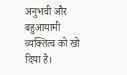अनुभवी और बहुआयामी व्यक्तित्व को खो दिया है।